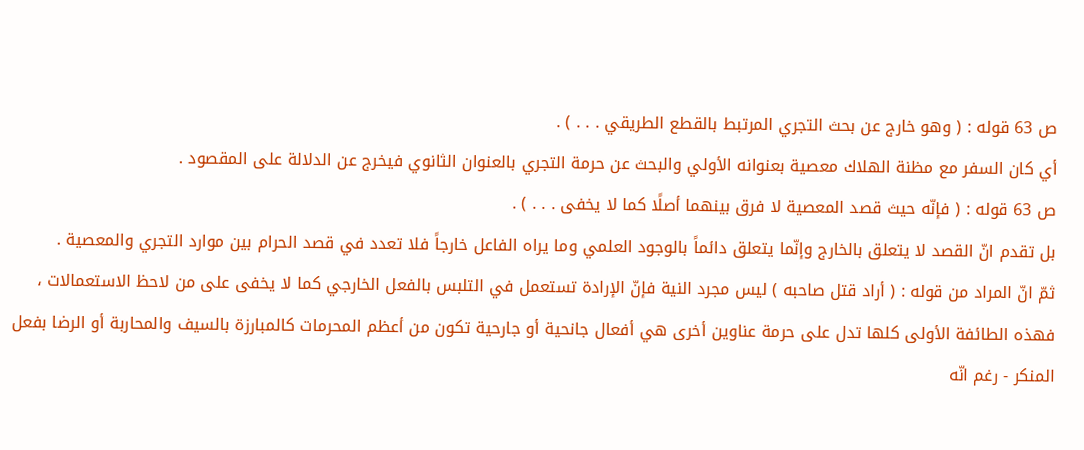ص 63 قوله : ( وهو خارج عن بحث التجري المرتبط بالقطع الطريقي . . . ) .
أي كان السفر مع مظنة الهلاك معصية بعنوانه الأولي والبحث عن حرمة التجري بالعنوان الثانوي فيخرج عن الدلالة على المقصود .
ص 63 قوله : ( فإنّه حيث قصد المعصية لا فرق بينهما أصلًا كما لا يخفى . . . ) .
بل تقدم انّ القصد لا يتعلق بالخارج وإنّما يتعلق دائماً بالوجود العلمي وما يراه الفاعل خارجاً فلا تعدد في قصد الحرام بين موارد التجري والمعصية .
ثمّ انّ المراد من قوله : ( أراد قتل صاحبه ) ليس مجرد النية فإنّ الإرادة تستعمل في التلبس بالفعل الخارجي كما لا يخفى على من لاحظ الاستعمالات ، فهذه الطائفة الأولى كلها تدل على حرمة عناوين أخرى هي أفعال جانحية أو جارحية تكون من أعظم المحرمات كالمبارزة بالسيف والمحاربة أو الرضا بفعل المنكر - رغم انّه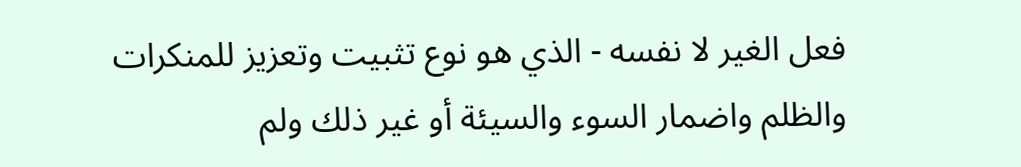فعل الغير لا نفسه - الذي هو نوع تثبيت وتعزيز للمنكرات والظلم واضمار السوء والسيئة أو غير ذلك ولم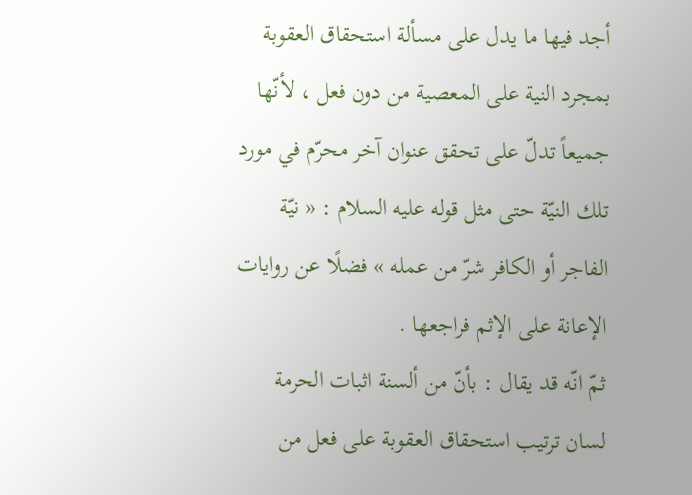أجد فيها ما يدل على مسألة استحقاق العقوبة بمجرد النية على المعصية من دون فعل ، لأنّها جميعاً تدلّ على تحقق عنوان آخر محرّم في مورد تلك النيّة حتى مثل قوله عليه السلام : « نيّة الفاجر أو الكافر شرّ من عمله » فضلًا عن روايات الإعانة على الإثم فراجعها .
ثمّ انّه قد يقال : بأنّ من ألسنة اثبات الحرمة لسان ترتيب استحقاق العقوبة على فعل من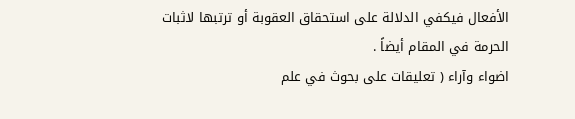الأفعال فيكفي الدلالة على استحقاق العقوبة أو ترتبها لاثبات الحرمة في المقام أيضاً .
اضواء وآراء ( تعليقات على بحوث في علم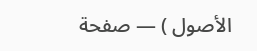الأصول ) — صفحة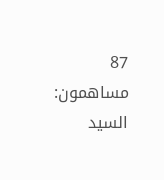87
مساهمون: السيد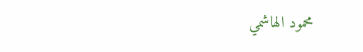محمود الهاشمي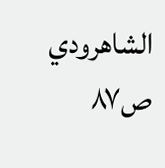الشاهرودي
ص٨٧